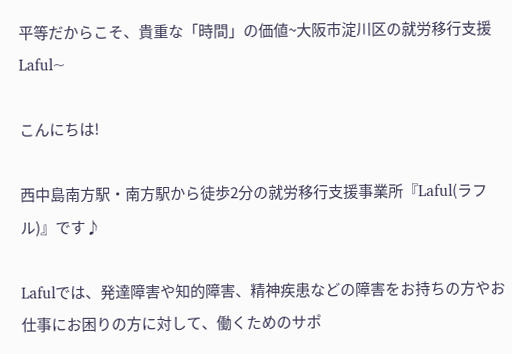平等だからこそ、貴重な「時間」の価値~大阪市淀川区の就労移行支援Laful~

こんにちは!

西中島南方駅・南方駅から徒歩2分の就労移行支援事業所『Laful(ラフル)』です♪

Lafulでは、発達障害や知的障害、精神疾患などの障害をお持ちの方やお仕事にお困りの方に対して、働くためのサポ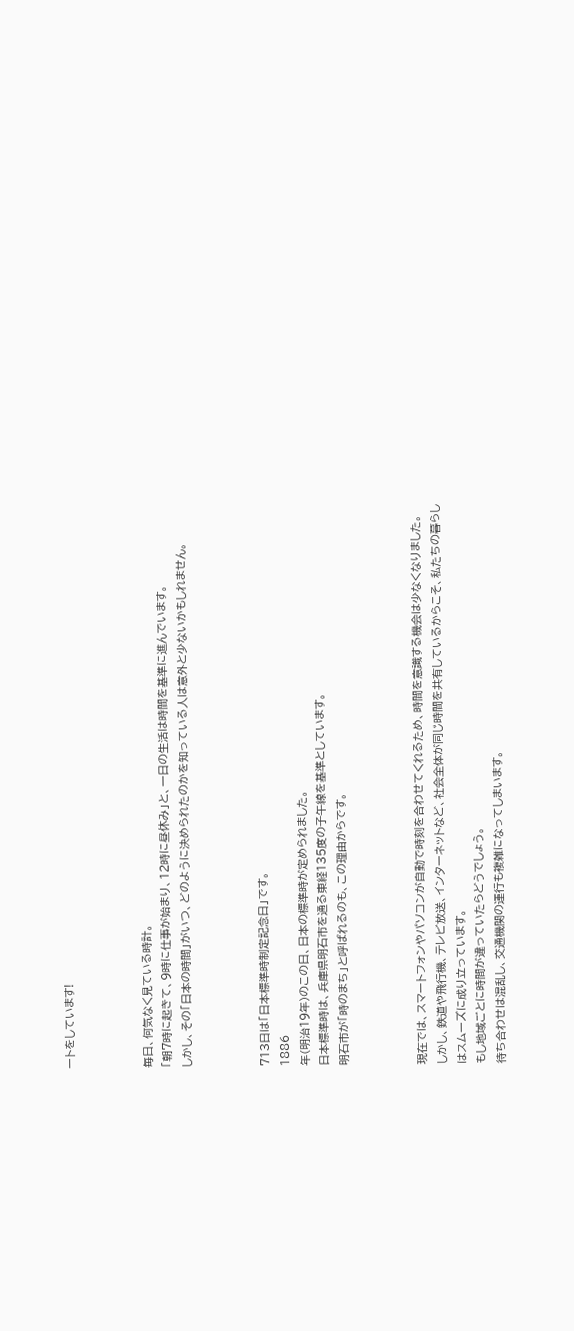ートをしています!



毎日、何気なく見ている時計。
「朝7時に起きて、9時に仕事が始まり、12時に昼休み」と、一日の生活は時間を基準に進んでいます。
しかし、その「日本の時間」がいつ、どのように決められたのかを知っている人は意外と少ないかもしれません。



713日は「日本標準時制定記念日」です。
1886
年(明治19年)のこの日、日本の標準時が定められました。
日本標準時は、兵庫県明石市を通る東経135度の子午線を基準としています。
明石市が「時のまち」と呼ばれるのも、この理由からです。



現在では、スマートフォンやパソコンが自動で時刻を合わせてくれるため、時間を意識する機会は少なくなりました。
しかし、鉄道や飛行機、テレビ放送、インターネットなど、社会全体が同じ時間を共有しているからこそ、私たちの暮らしはスムーズに成り立っています。
もし地域ごとに時間が違っていたらどうでしょう。
待ち合わせは混乱し、交通機関の運行も複雑になってしまいます。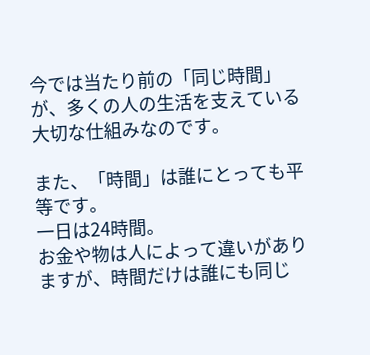今では当たり前の「同じ時間」が、多くの人の生活を支えている大切な仕組みなのです。

また、「時間」は誰にとっても平等です。
一日は24時間。
お金や物は人によって違いがありますが、時間だけは誰にも同じ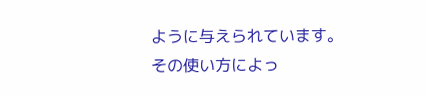ように与えられています。
その使い方によっ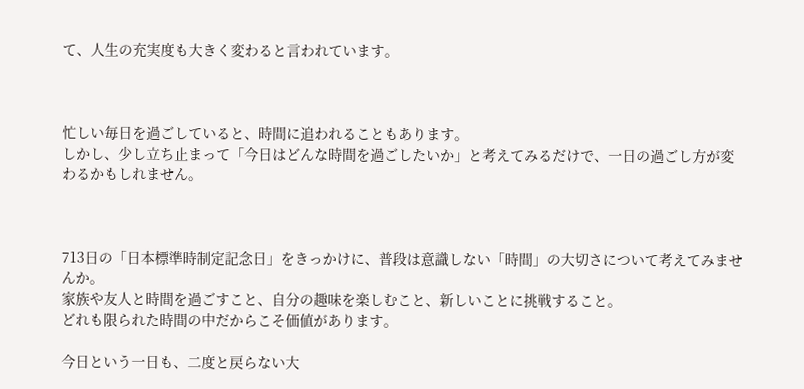て、人生の充実度も大きく変わると言われています。



忙しい毎日を過ごしていると、時間に追われることもあります。
しかし、少し立ち止まって「今日はどんな時間を過ごしたいか」と考えてみるだけで、一日の過ごし方が変わるかもしれません。



713日の「日本標準時制定記念日」をきっかけに、普段は意識しない「時間」の大切さについて考えてみませんか。
家族や友人と時間を過ごすこと、自分の趣味を楽しむこと、新しいことに挑戦すること。
どれも限られた時間の中だからこそ価値があります。

今日という一日も、二度と戻らない大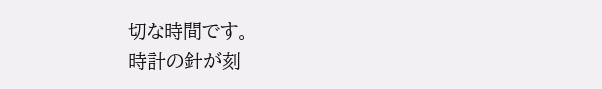切な時間です。
時計の針が刻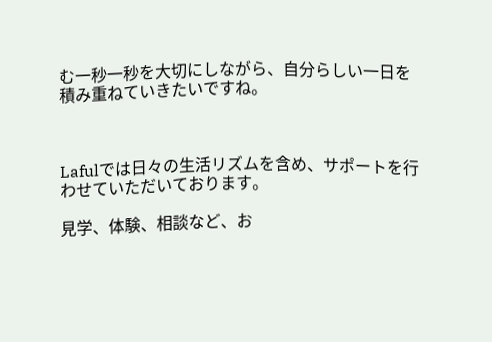む一秒一秒を大切にしながら、自分らしい一日を積み重ねていきたいですね。



Lafulでは日々の生活リズムを含め、サポートを行わせていただいております。

見学、体験、相談など、お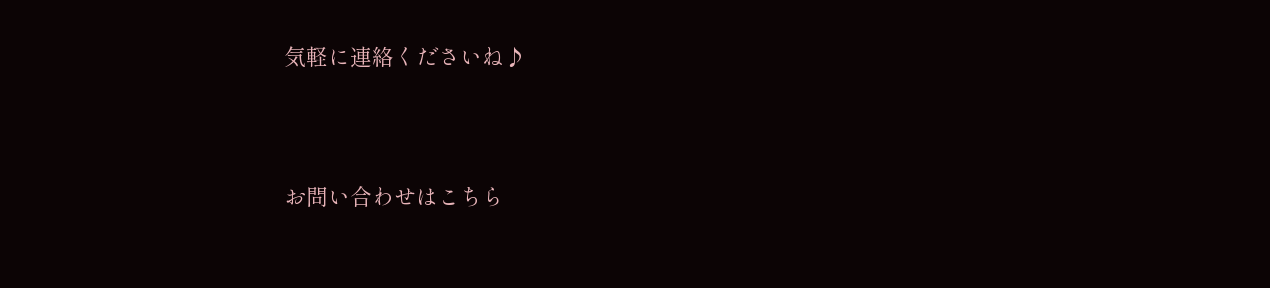気軽に連絡くださいね♪



お問い合わせはこちら